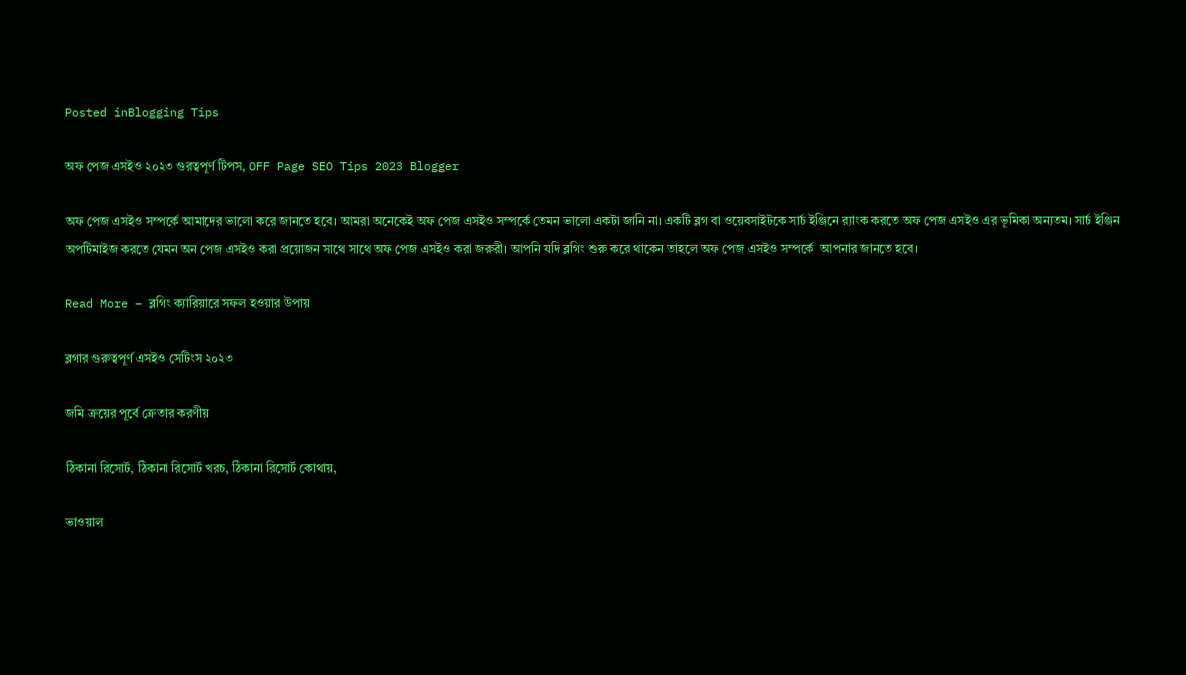Posted inBlogging Tips

অফ পেজ এসইও ২০২৩ গুরত্বপূর্ণ টিপস, OFF Page SEO Tips 2023 Blogger

অফ পেজ এসইও সম্পর্কে আমাদের ভালো করে জানতে হবে। আমরা অনেকেই অফ পেজ এসইও সম্পর্কে তেমন ভালো একটা জানি না। একটি ব্লগ বা ওয়েবসাইটকে সার্চ ইঞ্জিনে র‌্যাংক করতে অফ পেজ এসইও এর ভূমিকা অন্যতম। সার্চ ইঞ্জিন অপটিমাইজ করতে যেমন অন পেজ এসইও করা প্রয়োজন সাথে সাথে অফ পেজ এসইও করা জরুরী। আপনি যদি ব্লগিং শুরু করে থাকেন তাহলে অফ পেজ এসইও সম্পর্কে  আপনার জানতে হবে।

Read More – ব্লগিং ক্যারিয়ারে সফল হওয়ার উপায়

ব্লগার গুরুত্বপূর্ণ এসইও সেটিংস ২০২৩

জমি ক্রয়ের পূর্বে ক্রেতার করণীয়

ঠিকানা রিসোর্ট, ঠিকানা রিসোর্ট খরচ, ঠিকানা রিসোর্ট কোথায়,

ভাওয়াল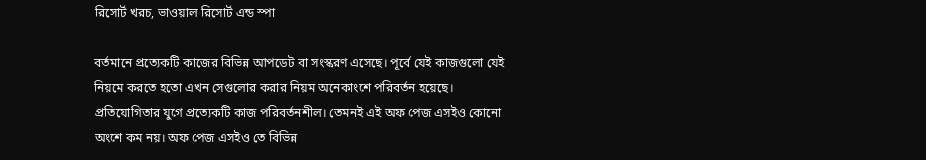রিসোর্ট খরচ, ভাওয়াল রিসোর্ট এন্ড স্পা

বর্তমানে প্রত্যেকটি কাজের বিভিন্ন আপডেট বা সংস্করণ এসেছে। পূর্বে যেই কাজগুলো যেই নিয়মে করতে হতো এখন সেগুলোর করার নিয়ম অনেকাংশে পরিবর্তন হয়েছে। প্রতিযোগিতার যুগে প্রত্যেকটি কাজ পরিবর্তনশীল। তেমনই এই অফ পেজ এসইও কোনো অংশে কম নয়। অফ পেজ এসইও তে বিভিন্ন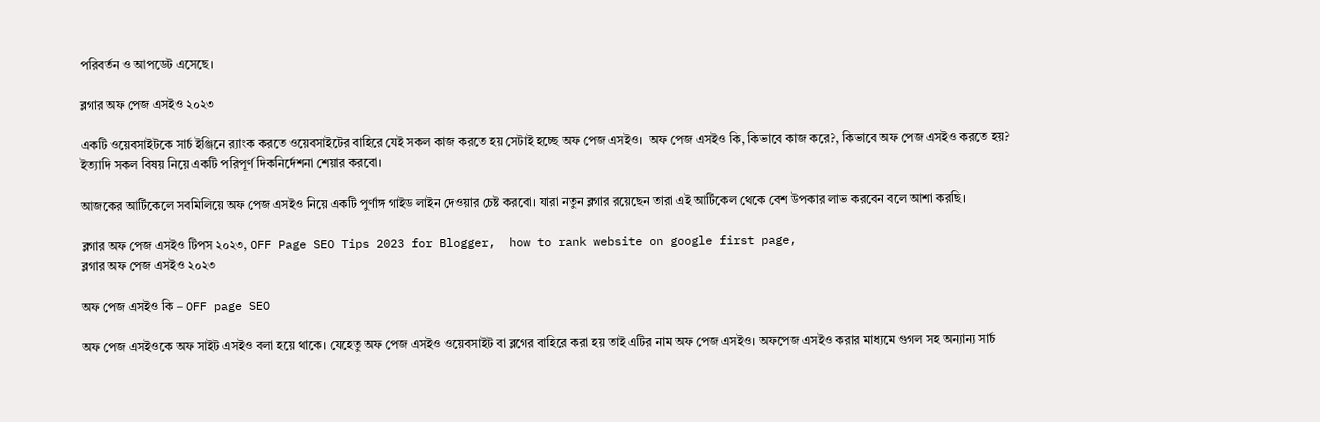পরিবর্তন ও আপডেট এসেছে।

ব্লগার অফ পেজ এসইও ২০২৩

একটি ওয়েবসাইটকে সার্চ ইঞ্জিনে র‌্যাংক করতে ওয়েবসাইটের বাহিরে যেই সকল কাজ করতে হয় সেটাই হচ্ছে অফ পেজ এসইও।  অফ পেজ এসইও কি, কিভাবে কাজ করে?, কিভাবে অফ পেজ এসইও করতে হয়? ইত্যাদি সকল বিষয় নিয়ে একটি পরিপূর্ণ দিকনির্দেশনা শেয়ার করবো।

আজকের আর্টিকেলে সবমিলিয়ে অফ পেজ এসইও নিয়ে একটি পুর্ণাঙ্গ গাইড লাইন দেওয়ার চেষ্ট করবো। যারা নতুন ব্লগার রয়েছেন তারা এই আর্টিকেল থেকে বেশ উপকার লাভ করবেন বলে আশা করছি।

ব্লগার অফ পেজ এসইও টিপস ২০২৩, OFF Page SEO Tips 2023 for Blogger,  how to rank website on google first page,
ব্লগার অফ পেজ এসইও ২০২৩

অফ পেজ এসইও কি – OFF page SEO

অফ পেজ এসইওকে অফ সাইট এসইও বলা হয়ে থাকে। যেহেতু অফ পেজ এসইও ওয়েবসাইট বা ব্লগের বাহিরে করা হয় তাই এটির নাম অফ পেজ এসইও। অফপেজ এসইও করার মাধ্যমে গুগল সহ অন্যান্য সার্চ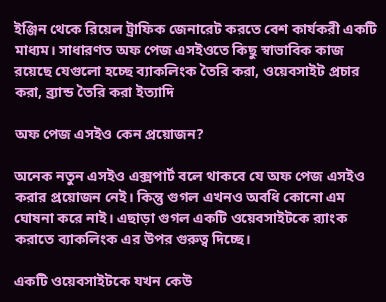ইঞ্জিন থেকে রিয়েল ট্রাফিক জেনারেট করতে বেশ কার্যকরী একটি মাধ্যম। সাধারণত অফ পেজ এসইওতে কিছু স্বাভাবিক কাজ রয়েছে যেগুলো হচ্ছে ব্যাকলিংক তৈরি করা, ওয়েবসাইট প্রচার করা, ব্র্যান্ড তৈরি করা ইত্যাদি

অফ পেজ এসইও কেন প্রয়োজন?

অনেক নতুন এসইও এক্সপার্ট বলে থাকবে যে অফ পেজ এসইও করার প্রয়োজন নেই। কিন্তু গুগল এখনও অবধি কোনো এম ঘোষনা করে নাই। এছাড়া গুগল একটি ওয়েবসাইটকে র‌্যাংক করাতে ব্যাকলিংক এর উপর গুরুত্ব দিচ্ছে।

একটি ওয়েবসাইটকে যখন কেউ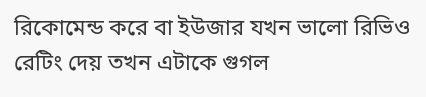রিকোমেন্ড করে বা ইউজার যখন ভালো রিভিও রেটিং দেয় তখন এটাকে গুগল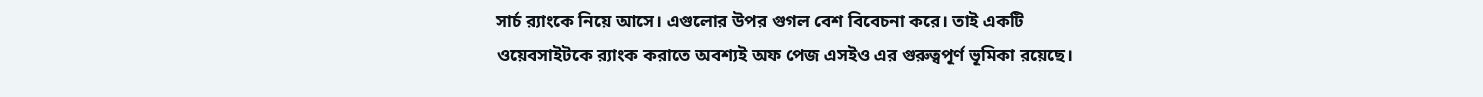সার্চ র‌্যাংকে নিয়ে আসে। এগুলোর উপর গুগল বেশ বিবেচনা করে। তাই একটি ওয়েবসাইটকে র‌্যাংক করাতে অবশ্যই অফ পেজ এসইও এর গুরুত্বপূর্ণ ভূমিকা রয়েছে।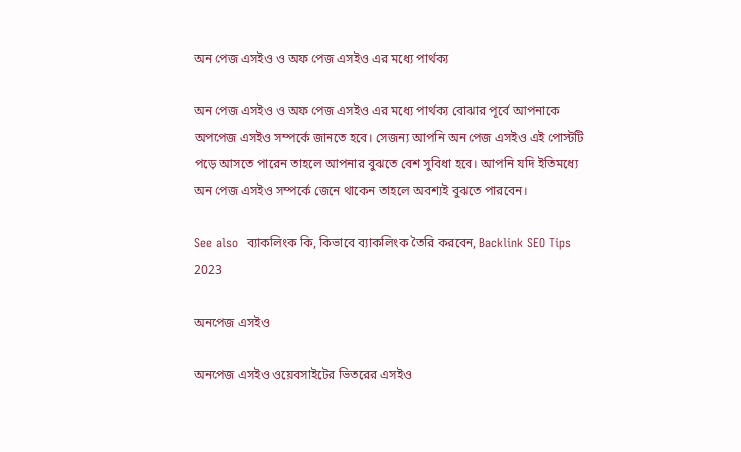অন পেজ এসইও ও অফ পেজ এসইও এর মধ্যে পার্থক্য

অন পেজ এসইও ও অফ পেজ এসইও এর মধ্যে পার্থক্য বোঝার পূর্বে আপনাকে অপপেজ এসইও সম্পর্কে জানতে হবে। সেজন্য আপনি অন পেজ এসইও এই পোস্টটি পড়ে আসতে পারেন তাহলে আপনার বুঝতে বেশ সুবিধা হবে। আপনি যদি ইতিমধ্যে অন পেজ এসইও সম্পর্কে জেনে থাকেন তাহলে অবশ্যই বুঝতে পারবেন।

See also  ব্যাকলিংক কি, কিভাবে ব্যাকলিংক তৈরি করবেন, Backlink SEO Tips 2023

অনপেজ এসইও

অনপেজ এসইও ওয়েবসাইটের ভিতরের এসইও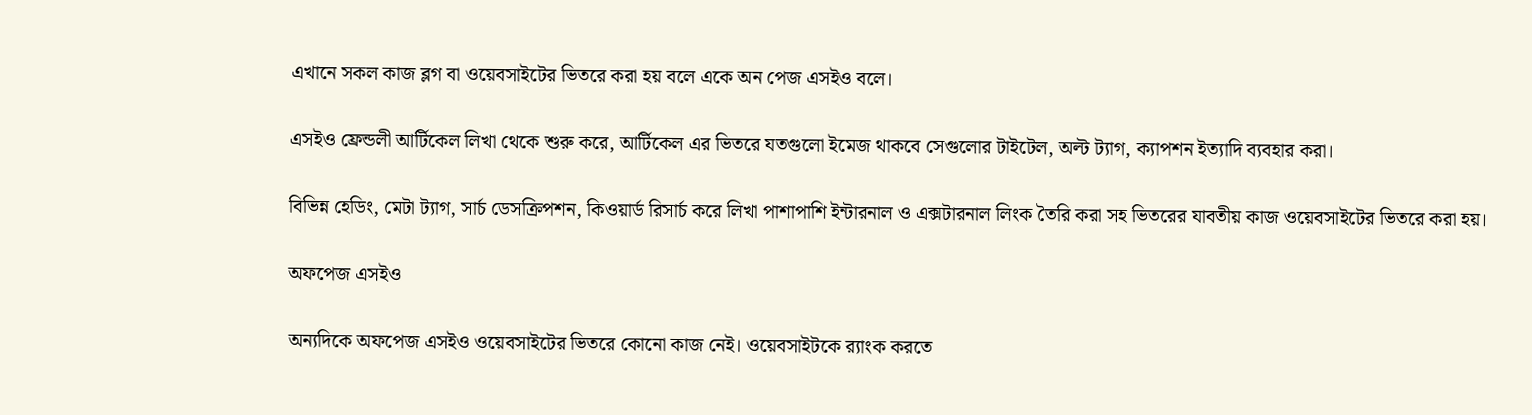এখানে সকল কাজ ব্লগ বা ওয়েবসাইটের ভিতরে করা হয় বলে একে অন পেজ এসইও বলে।

এসইও ফ্রেন্ডলী আর্টিকেল লিখা থেকে শুরু করে, আর্টিকেল এর ভিতরে যতগুলো ইমেজ থাকবে সেগুলোর টাইটেল, অল্ট ট্যাগ, ক্যাপশন ইত্যাদি ব্যবহার করা।

বিভিন্ন হেডিং, মেটা ট্যাগ, সার্চ ডেসক্রিপশন, কিওয়ার্ড রিসার্চ করে লিখা পাশাপাশি ইন্টারনাল ও এক্সটারনাল লিংক তৈরি করা সহ ভিতরের যাবতীয় কাজ ওয়েবসাইটের ভিতরে করা হয়।

অফপেজ এসইও

অন্যদিকে অফপেজ এসইও ওয়েবসাইটের ভিতরে কোনো কাজ নেই। ওয়েবসাইটকে র‌্যাংক করতে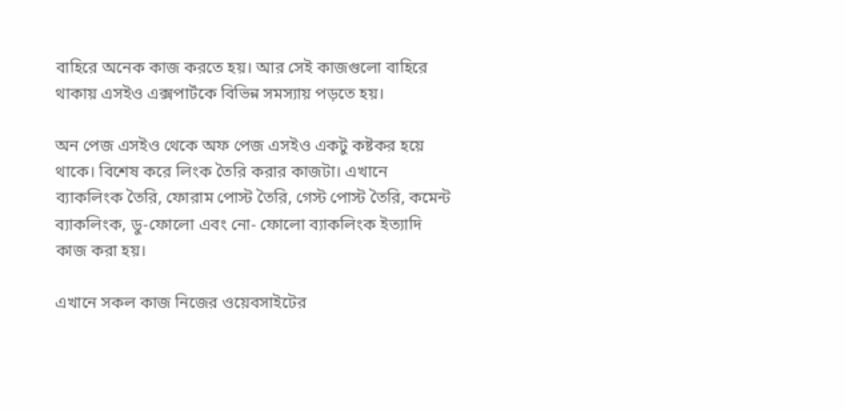বাহিরে অনেক কাজ করতে হয়। আর সেই কাজগুলো বাহিরে থাকায় এসইও এক্সপার্টকে বিভিন্ন সমস্যায় পড়তে হয়।

অন পেজ এসইও থেকে অফ পেজ এসইও একটু কষ্টকর হয়ে থাকে। বিশেষ করে লিংক তৈরি করার কাজটা। এখানে ব্যাকলিংক তৈরি, ফোরাম পোস্ট তৈরি, গেস্ট পোস্ট তৈরি, কমেন্ট ব্যাকলিংক, ডু-ফোলো এবং নো- ফোলো ব্যাকলিংক ইত্যাদি কাজ করা হয়।

এখানে সকল কাজ নিজের ওয়েবসাইটের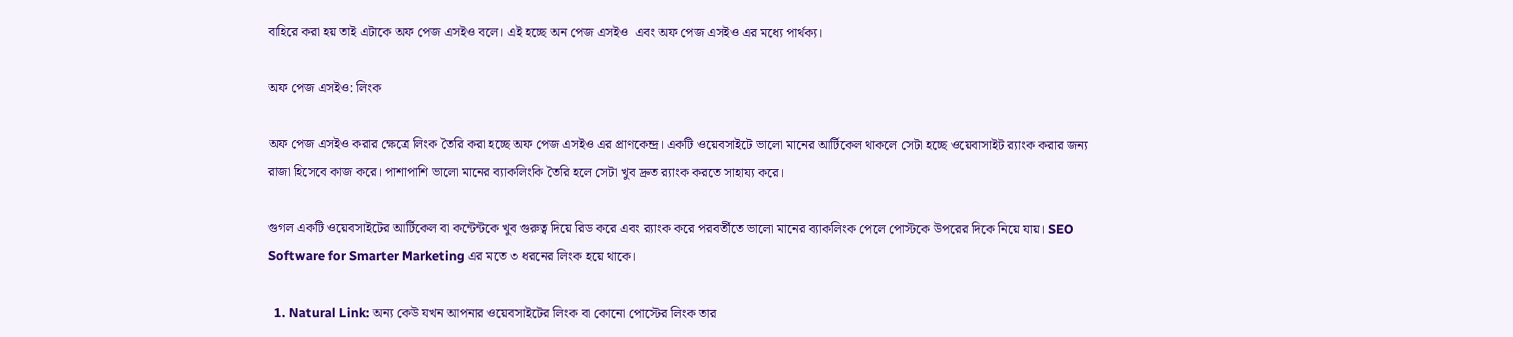বাহিরে করা হয় তাই এটাকে অফ পেজ এসইও বলে। এই হচ্ছে অন পেজ এসইও  এবং অফ পেজ এসইও এর মধ্যে পার্থক্য।

অফ পেজ এসইও: লিংক

অফ পেজ এসইও করার ক্ষেত্রে লিংক তৈরি করা হচ্ছে অফ পেজ এসইও এর প্রাণকেন্দ্র। একটি ওয়েবসাইটে ভালো মানের আর্টিকেল থাকলে সেটা হচ্ছে ওয়েবাসাইট র‌্যাংক করার জন্য রাজা হিসেবে কাজ করে। পাশাপাশি ভালো মানের ব্যাকলিংকি তৈরি হলে সেটা খুব দ্রুত র‌্যাংক করতে সাহায্য করে।

গুগল একটি ওয়েবসাইটের আর্টিকেল বা কন্টেন্টকে খুব গুরুত্ব দিয়ে রিড করে এবং র‌্যাংক করে পরবর্তীতে ভালো মানের ব্যাকলিংক পেলে পোস্টকে উপরের দিকে নিয়ে যায়। SEO Software for Smarter Marketing এর মতে ৩ ধরনের লিংক হয়ে থাকে।

  1. Natural Link: অন্য কেউ যখন আপনার ওয়েবসাইটের লিংক বা কোনো পোস্টের লিংক তার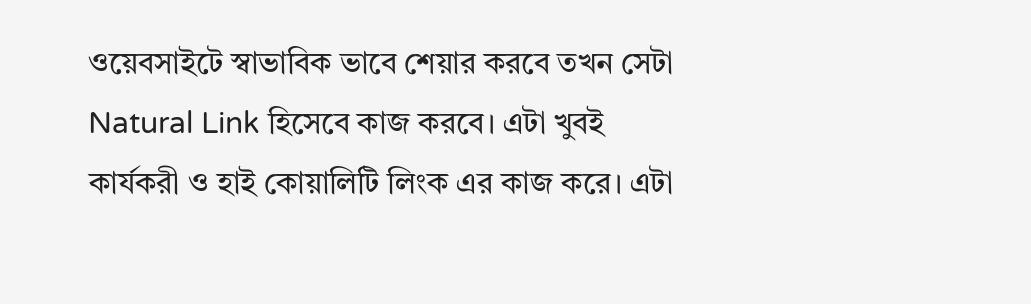ওয়েবসাইটে স্বাভাবিক ভাবে শেয়ার করবে তখন সেটা Natural Link হিসেবে কাজ করবে। এটা খুবই কার্যকরী ও হাই কোয়ালিটি লিংক এর কাজ করে। এটা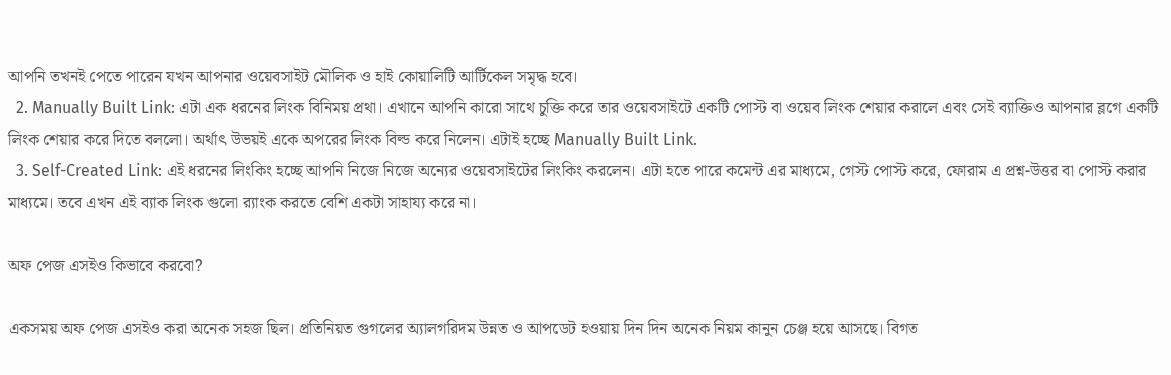আপনি তখনই পেতে পারেন যখন আপনার ওয়েবসাইট মৌলিক ও হাই কোয়ালিটি আর্টিকেল সমৃদ্ধ হবে।
  2. Manually Built Link: এটা এক ধরনের লিংক বিনিময় প্রথা। এখানে আপনি কারো সাথে চুক্তি করে তার ওয়েবসাইটে একটি পোস্ট বা ওয়েব লিংক শেয়ার করালে এবং সেই ব্যাক্তিও আপনার ব্লগে একটি লিংক শেয়ার করে দিতে বললো। অর্থাৎ উভয়ই একে অপরের লিংক বিল্ড করে নিলেন। এটাই হচ্ছে Manually Built Link.
  3. Self-Created Link: এই ধরনের লিংকিং হচ্ছে আপনি নিজে নিজে অন্যের ওয়েবসাইটের লিংকিং করলেন। এটা হতে পারে কমেন্ট এর মাধ্যমে, গেস্ট পোস্ট করে, ফোরাম এ প্রশ্ন-উত্তর বা পোস্ট করার মাধ্যমে। তবে এখন এই ব্যাক লিংক গুলো র‌্যাংক করতে বেশি একটা সাহায্য করে না।

অফ পেজ এসইও কিভাবে করবো?

একসময় অফ পেজ এসইও করা অনেক সহজ ছিল। প্রতিনিয়ত গুগলের অ্যালগরিদম উন্নত ও আপডেট হওয়ায় দিন দিন অনেক নিয়ম কানুন চেঞ্জ হয়ে আসছে। বিগত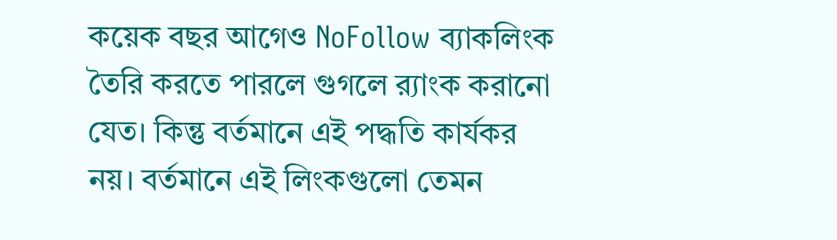কয়েক বছর আগেও NoFollow ব্যাকলিংক তৈরি করতে পারলে গুগলে র‌্যাংক করানো যেত। কিন্তু বর্তমানে এই পদ্ধতি কার্যকর নয়। বর্তমানে এই লিংকগুলো তেমন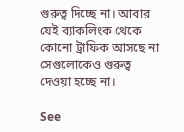গুরুত্ব দিচ্ছে না। আবার যেই ব্যাকলিংক থেকে কোনো ট্রাফিক আসছে না সেগুলোকেও গুরুত্ব দেওয়া হচ্ছে না।

See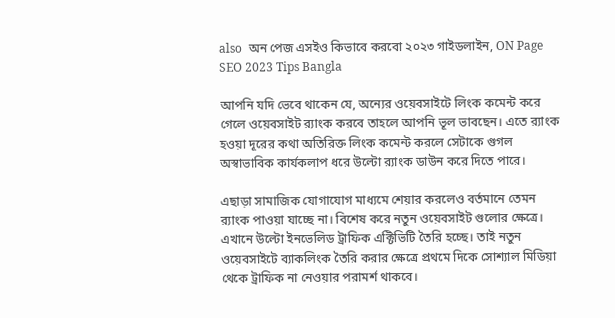also  অন পেজ এসইও কিভাবে করবো ২০২৩ গাইডলাইন, ON Page SEO 2023 Tips Bangla

আপনি যদি ভেবে থাকেন যে, অন্যের ওয়েবসাইটে লিংক কমেন্ট করে গেলে ওয়েবসাইট র‌্যাংক করবে তাহলে আপনি ভূল ভাবছেন। এতে র‌্যাংক হওয়া দূরের কথা অতিরিক্ত লিংক কমেন্ট করলে সেটাকে গুগল অস্বাভাবিক কার্যকলাপ ধরে উল্টো র‌্যাংক ডাউন করে দিতে পারে।

এছাড়া সামাজিক যোগাযোগ মাধ্যমে শেয়ার করলেও বর্তমানে তেমন র‌্যাংক পাওয়া যাচ্ছে না। বিশেষ করে নতুন ওয়েবসাইট গুলোর ক্ষেত্রে। এখানে উল্টো ইনভেলিড ট্রাফিক এক্টিভিটি তৈরি হচ্ছে। তাই নতুন ওয়েবসাইটে ব্যাকলিংক তৈরি করার ক্ষেত্রে প্রথমে দিকে সোশ্যাল মিডিয়া থেকে ট্রাফিক না নেওয়ার পরামর্শ থাকবে।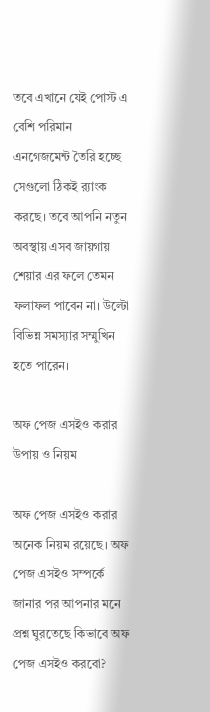তবে এখানে যেই পোস্ট এ বেশি পরিমান এনগেজমেন্ট তৈরি হচ্ছে সেগুলো ঠিকই র‌্যাংক করছে। তবে আপনি নতুন অবস্থায় এসব জায়গায় শেয়ার এর ফলে তেমন ফলাফল পাবেন না। উল্টো বিভিন্ন সমস্যার সম্মুখিন হতে পারেন।

অফ পেজ এসইও করার উপায় ও নিয়ম

অফ পেজ এসইও করার অনেক নিয়ম রয়েছে। অফ পেজ এসইও সম্পর্কে জানার পর আপনার মনে প্রশ্ন ঘুরতেছে কিভাবে অফ পেজ এসইও করবো?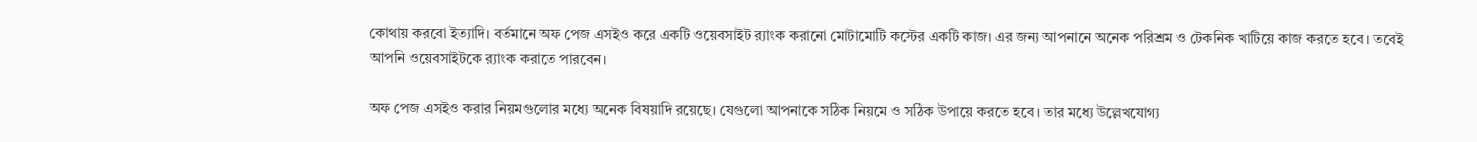কোথায় করবো ইত্যাদি। বর্তমানে অফ পেজ এসইও করে একটি ওয়েবসাইট র‌্যাংক করানো মোটামোটি কস্টের একটি কাজ। এর জন্য আপনানে অনেক পরিশ্রম ও টেকনিক খাটিয়ে কাজ করতে হবে। তবেই আপনি ওয়েবসাইটকে র‌্যাংক করাতে পারবেন।

অফ পেজ এসইও করার নিয়মগুলোর মধ্যে অনেক বিষয়াদি রয়েছে। যেগুলো আপনাকে সঠিক নিয়মে ও সঠিক উপায়ে করতে হবে। তার মধ্যে উল্লেখযোগ্য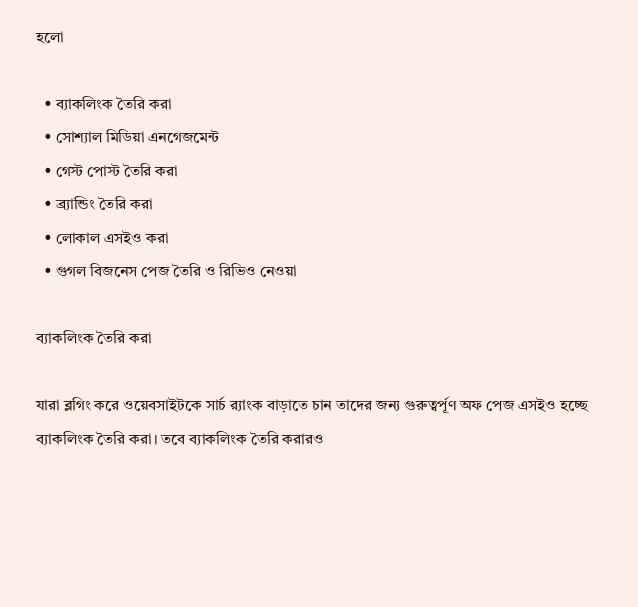হলো

  • ব্যাকলিংক তৈরি করা
  • সোশ্যাল মিডিয়া এনগেজমেন্ট
  • গেস্ট পোস্ট তৈরি করা
  • ব্র্যান্ডিং তৈরি করা
  • লোকাল এসইও করা
  • গুগল বিজনেস পেজ তৈরি ও রিভিও নেওয়া

ব্যাকলিংক তৈরি করা

যারা ব্লগিং করে ওয়েবসাইটকে সার্চ র‌্যাংক বাড়াতে চান তাদের জন্য গুরুত্বর্পূণ অফ পেজ এসইও হচ্ছে ব্যাকলিংক তৈরি করা। তবে ব্যাকলিংক তৈরি করারও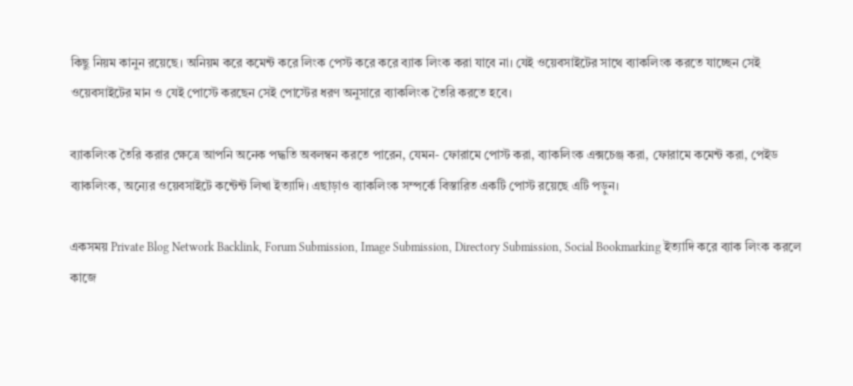কিছু নিয়ম কানুন রয়েছে। অনিয়ম করে কমেন্ট করে লিংক পেস্ট করে করে ব্যাক লিংক করা যাবে না। যেই ওয়েবসাইটের সাথে ব্যাকলিংক করতে যাচ্ছেন সেই ওয়েবসাইটের মান ও যেই পোস্টে করছেন সেই পোস্টের ধরণ অনুসারে ব্যাকলিংক তৈরি করতে হবে।

ব্যাকলিংক তৈরি করার ক্ষেত্রে আপনি অনেক পদ্ধতি অবলম্বন করতে পারেন, যেমন- ফোরামে পোস্ট করা, ব্যাকলিংক এক্সচেঞ্জ করা, ফোরামে কমেন্ট করা, পেইড ব্যাকলিংক, অন্যের ওয়েবসাইটে কন্টেন্ট লিখা ইত্যাদি। এছাড়াও ব্যাকলিংক সম্পর্কে বিস্তারিত একটি পোস্ট রয়েছে এটি পড়ুন।

একসময় Private Blog Network Backlink, Forum Submission, Image Submission, Directory Submission, Social Bookmarking ইত্যাদি করে ব্যাক লিংক করলে কাজে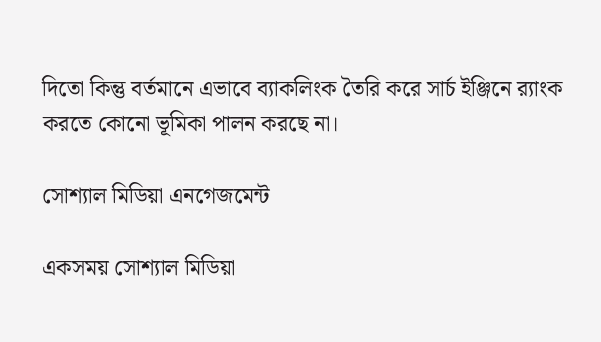দিতো কিন্তু বর্তমানে এভাবে ব্যাকলিংক তৈরি করে সার্চ ইঞ্জিনে র‌্যাংক করতে কোনো ভূমিকা পালন করছে না।

সোশ্যাল মিডিয়া এনগেজমেন্ট

একসময় সোশ্যাল মিডিয়া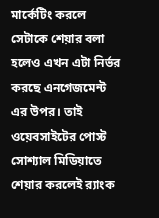মার্কেটিং করলে সেটাকে শেয়ার বলা হলেও এখন এটা নির্ভর করছে এনগেজমেন্ট এর উপর। তাই ওয়েবসাইটের পোস্ট সোশ্যাল মিডিয়াতে শেয়ার করলেই র‌্যাংক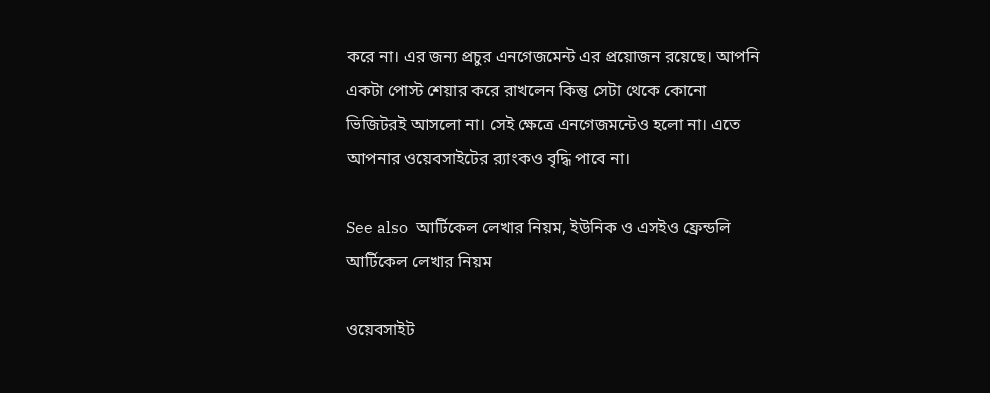করে না। এর জন্য প্রচুর এনগেজমেন্ট এর প্রয়োজন রয়েছে। আপনি একটা পোস্ট শেয়ার করে রাখলেন কিন্তু সেটা থেকে কোনো ভিজিটরই আসলো না। সেই ক্ষেত্রে এনগেজমন্টেও হলো না। এতে আপনার ওয়েবসাইটের র‌্যাংকও বৃদ্ধি পাবে না।

See also  আর্টিকেল লেখার নিয়ম, ইউনিক ও এসইও ফ্রেন্ডলি আর্টিকেল লেখার নিয়ম

ওয়েবসাইট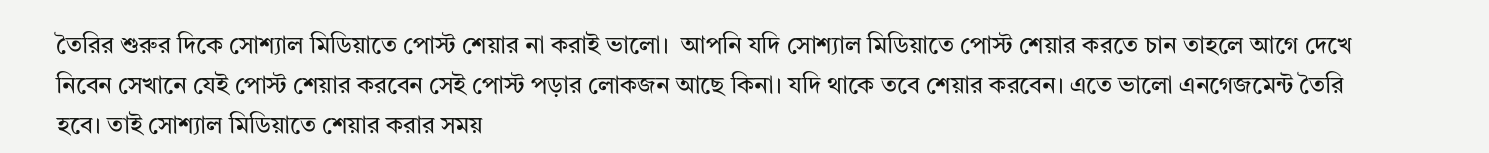তৈরির শুরুর দিকে সোশ্যাল মিডিয়াতে পোস্ট শেয়ার না করাই ভালো।  আপনি যদি সোশ্যাল মিডিয়াতে পোস্ট শেয়ার করতে চান তাহলে আগে দেখে নিবেন সেখানে যেই পোস্ট শেয়ার করবেন সেই পোস্ট পড়ার লোকজন আছে কিনা। যদি থাকে তবে শেয়ার করবেন। এতে ভালো এনগেজমেন্ট তৈরি হবে। তাই সোশ্যাল মিডিয়াতে শেয়ার করার সময়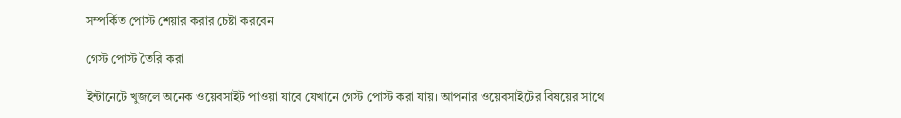সম্পর্কিত পোস্ট শেয়ার করার চেষ্টা করবেন

গেস্ট পোস্ট তৈরি করা

ইন্টানেটে খুজলে অনেক ওয়েবসাইট পাওয়া যাবে যেখানে গেস্ট পোস্ট করা যায়। আপনার ওয়েবসাইটের বিষয়ের সাথে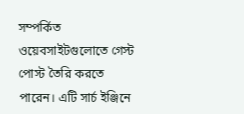সম্পর্কিত ওয়েবসাইটগুলোতে গেস্ট পোস্ট তৈরি করতে পারেন। এটি সার্চ ইঞ্জিনে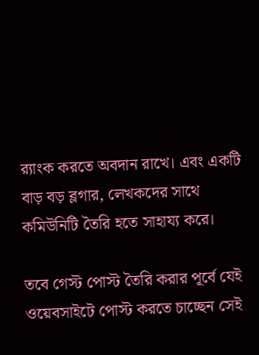র‌্যাংক করতে অবদান রাখে। এবং একটি বাড় বড় ব্লগার, লেখকদের সাথে কমিউনিটি তৈরি হতে সাহায্য করে।

তবে গেস্ট পোস্ট তৈরি করার পূর্বে যেই ওয়েবসাইটে পোস্ট করতে চাচ্ছেন সেই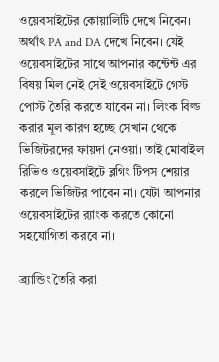ওয়েবসাইটের কোয়ালিটি দেখে নিবেন। অর্থাৎ PA and DA দেখে নিবেন। যেই ওয়েবসাইটের সাথে আপনার কন্টেন্ট এর বিষয় মিল নেই সেই ওয়েবসাইটে গেস্ট পোস্ট তৈরি করতে যাবেন না। লিংক বিল্ড করার মূল কারণ হচ্ছে সেখান থেকে ভিজিটরদের ফায়দা নেওয়া। তাই মোবাইল রিভিও ওয়েবসাইটে ব্লগিং টিপস শেয়ার করলে ভিজিটর পাবেন না। যেটা আপনার ওয়েবসাইটের র‌্যাংক করতে কোনো সহযোগিতা করবে না।

ব্র্যান্ডিং তৈরি করা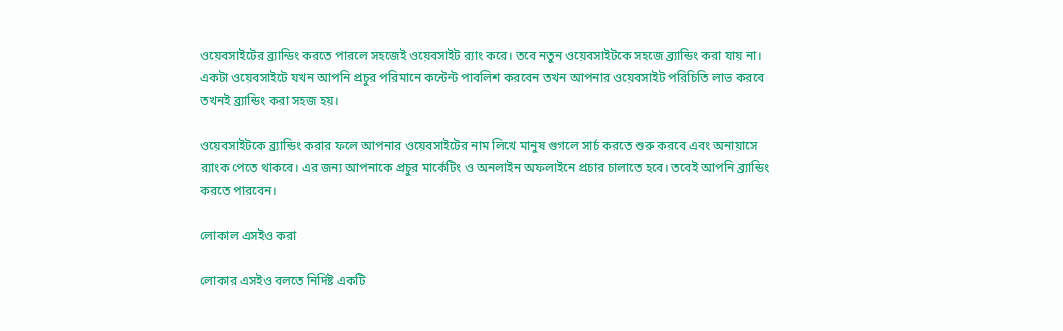ওয়েবসাইটের ব্র্যান্ডিং করতে পারলে সহজেই ওয়েবসাইট র‌্যাং করে। তবে নতুন ওয়েবসাইটকে সহজে ব্র্যান্ডিং করা যায় না। একটা ওয়েবসাইটে যখন আপনি প্রচুর পরিমানে কন্টেন্ট পাবলিশ করবেন তখন আপনার ওয়েবসাইট পরিচিতি লাভ করবে তখনই ব্র্যান্ডিং করা সহজ হয়।

ওয়েবসাইটকে ব্র্যান্ডিং করার ফলে আপনার ওয়েবসাইটের নাম লিখে মানুষ গুগলে সার্চ করতে শুরু করবে এবং অনায়াসে র‌্যাংক পেতে থাকবে। এর জন্য আপনাকে প্রচুর মার্কেটিং ও অনলাইন অফলাইনে প্রচার চালাতে হবে। তবেই আপনি ব্র্যান্ডিং করতে পারবেন।

লোকাল এসইও করা

লোকার এসইও বলতে নির্দিষ্ট একটি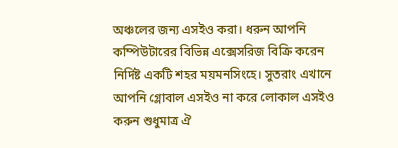অঞ্চলের জন্য এসইও করা। ধরুন আপনি কম্পিউটারের বিভিন্ন এক্সেসরিজ বিক্রি করেন নির্দিষ্ট একটি শহর ময়মনসিংহে। সুতরাং এখানে আপনি গ্লোবাল এসইও না করে লোকাল এসইও করুন শুধুমাত্র ঐ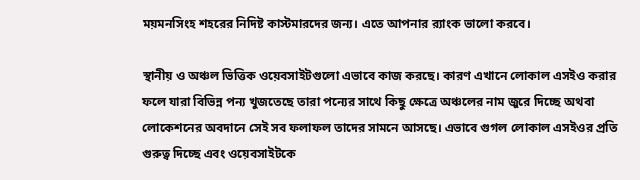ময়মনসিংহ শহরের নিদিষ্ট কাস্টমারদের জন্য। এতে আপনার র‌্যাংক ভালো করবে।

স্থানীয় ও অঞ্চল ভিত্তিক ওয়েবসাইটগুলো এভাবে কাজ করছে। কারণ এখানে লোকাল এসইও করার ফলে যারা বিভিন্ন পন্য খুজতেছে তারা পন্যের সাথে কিছু ক্ষেত্রে অঞ্চলের নাম জুরে দিচ্ছে অথবা লোকেশনের অবদানে সেই সব ফলাফল তাদের সামনে আসছে। এভাবে গুগল লোকাল এসইওর প্রতি গুরুত্ব দিচ্ছে এবং ওয়েবসাইটকে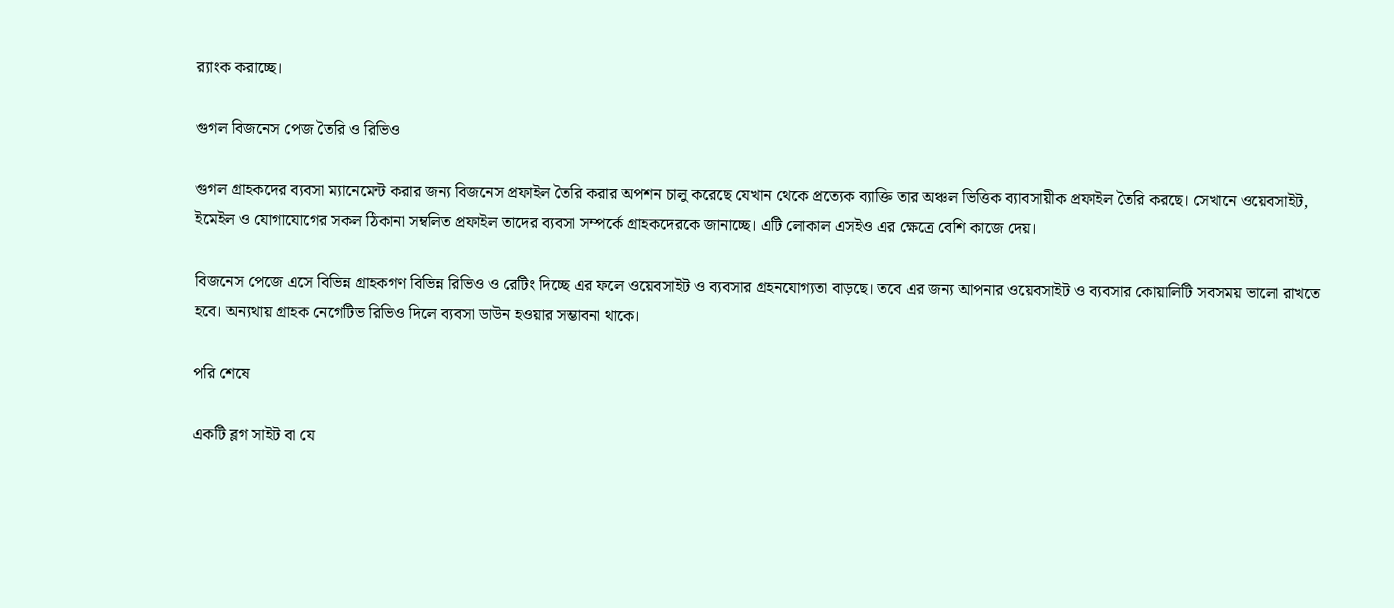র‌্যাংক করাচ্ছে।

গুগল বিজনেস পেজ তৈরি ও রিভিও

গুগল গ্রাহকদের ব্যবসা ম্যানেমেন্ট করার জন্য বিজনেস প্রফাইল তৈরি করার অপশন চালু করেছে যেখান থেকে প্রত্যেক ব্যাক্তি তার অঞ্চল ভিত্তিক ব্যাবসায়ীক প্রফাইল তৈরি করছে। সেখানে ওয়েবসাইট, ইমেইল ও যোগাযোগের সকল ঠিকানা সম্বলিত প্রফাইল তাদের ব্যবসা সম্পর্কে গ্রাহকদেরকে জানাচ্ছে। এটি লোকাল এসইও এর ক্ষেত্রে বেশি কাজে দেয়।

বিজনেস পেজে এসে বিভিন্ন গ্রাহকগণ বিভিন্ন রিভিও ও রেটিং দিচ্ছে এর ফলে ওয়েবসাইট ও ব্যবসার গ্রহনযোগ্যতা বাড়ছে। তবে এর জন্য আপনার ওয়েবসাইট ও ব্যবসার কোয়ালিটি সবসময় ভালো রাখতে হবে। অন্যথায় গ্রাহক নেগেটিভ রিভিও দিলে ব্যবসা ডাউন হওয়ার সম্ভাবনা থাকে।

পরি শেষে

একটি ব্লগ সাইট বা যে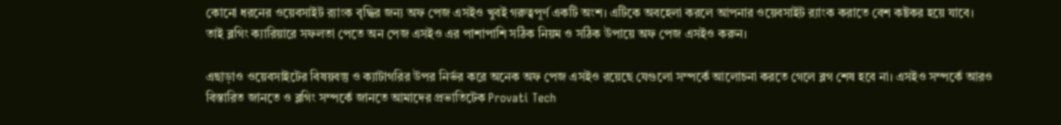কোনো ধরনের ওয়েবসাইট র‌্যাংক বৃদ্ধির জন্য অফ পেজ এসইও খুবই গরুত্বপূর্ণ একটি অংশ। এটিকে অবহেলা করলে আপনার ওয়েবসাইট র‌্যাংক করাতে বেশ কষ্টকর হয়ে যাবে। তাই ব্লগিং ক্যারিয়ারে সফলতা পেতে অন পেজ এসইও এর পাশাপাশি সঠিক নিয়ম ও সঠিক উপায়ে অফ পেজ এসইও করুন।

এছাড়াও ওয়েবসাইটের বিষয়বস্তু ও ক্যাটাগরির উপর নির্ভর করে অনেক অফ পেজ এসইও রয়েছে যেগুলো সম্পর্কে আলোচনা করতে গেলে ব্লগ শেষ হবে না। এসইও সম্পর্কে আরও বিস্তারিত জানতে ও ব্লগিং সম্পর্কে জানতে আমাদের প্রভাতিটেক Provati Tech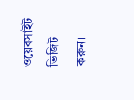ওয়েবসাইট ভিজিট করুন।